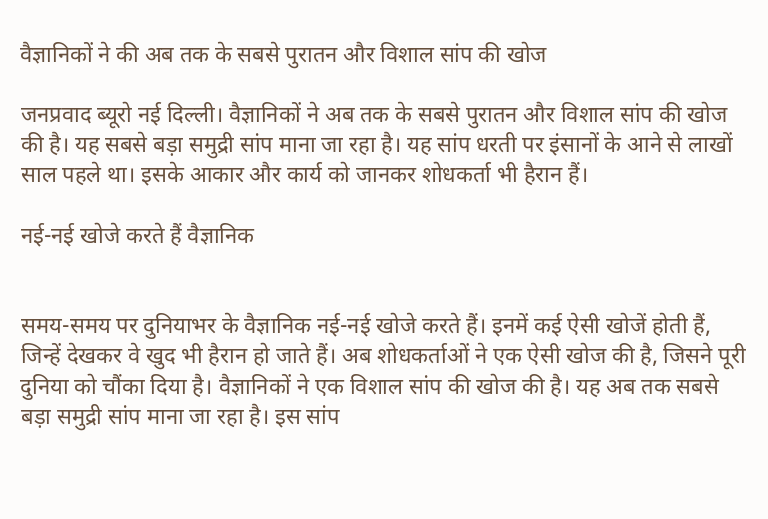वैज्ञानिकों ने की अब तक के सबसे पुरातन और विशाल सांप की खोज

जनप्रवाद ब्यूरो नई दिल्ली। वैज्ञानिकों ने अब तक के सबसे पुरातन और विशाल सांप की खोज की है। यह सबसे बड़ा समुद्री सांप माना जा रहा है। यह सांप धरती पर इंसानों के आने से लाखों साल पहले था। इसके आकार और कार्य को जानकर शोधकर्ता भी हैरान हैं।

नई-नई खोजे करते हैं वैज्ञानिक


समय-समय पर दुनियाभर के वैज्ञानिक नई-नई खोजे करते हैं। इनमें कई ऐसी खोजें होती हैं, जिन्हें देखकर वे खुद भी हैरान हो जाते हैं। अब शोधकर्ताओं ने एक ऐसी खोज की है, जिसने पूरी दुनिया को चौंका दिया है। वैज्ञानिकों ने एक विशाल सांप की खोज की है। यह अब तक सबसे बड़ा समुद्री सांप माना जा रहा है। इस सांप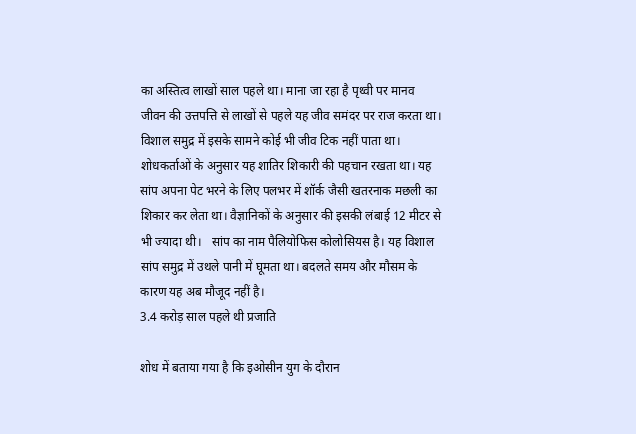का अस्तित्व लाखों साल पहले था। माना जा रहा है पृथ्वी पर मानव जीवन की उत्तपत्ति से लाखों से पहले यह जीव समंदर पर राज करता था। विशाल समुद्र में इसके सामने कोई भी जीव टिक नहीं पाता था। शोधकर्ताओं के अनुसार यह शातिर शिकारी की पहचान रखता था। यह सांप अपना पेट भरने के लिए पलभर में शॉर्क जैसी खतरनाक मछली का शिकार कर लेता था। वैज्ञानिकों के अनुसार की इसकी लंबाई 12 मीटर से भी ज्यादा थी।   सांप का नाम पैलियोफिस कोलोसियस है। यह विशाल सांप समुद्र में उथले पानी में घूमता था। बदलते समय और मौसम के कारण यह अब मौजूद नहीं है।
3.4 करोड़ साल पहले थी प्रजाति

शोध में बताया गया है कि इओसीन युग के दौरान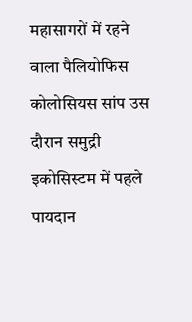महासागरों में रहने वाला पैलियोफिस कोलोसियस सांप उस दौरान समुद्री इकोसिस्टम में पहले पायदान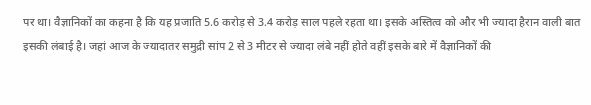पर था। वैज्ञानिकों का कहना है कि यह प्रजाति 5.6 करोड़ से 3.4 करोड़ साल पहले रहता था। इसके अस्तित्व को और भी ज्यादा हैरान वाली बात इसकी लंबाई है। जहां आज के ज्यादातर समुद्री सांप 2 से 3 मीटर से ज्यादा लंबे नहीं होते वहीं इसके बारे में वैज्ञानिकों की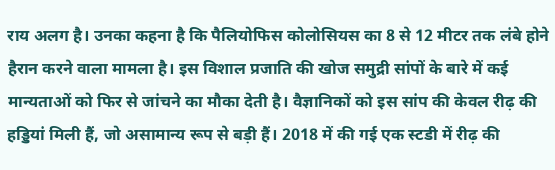राय अलग है। उनका कहना है कि पैलियोफिस कोलोसियस का 8 से 12 मीटर तक लंबे होने हैरान करने वाला मामला है। इस विशाल प्रजाति की खोज समुद्री सांपों के बारे में कई मान्यताओं को फिर से जांचने का मौका देती है। वैज्ञानिकों को इस सांप की केवल रीढ़ की हड्डियां मिली हैं, जो असामान्य रूप से बड़ी हैं। 2018 में की गई एक स्टडी में रीढ़ की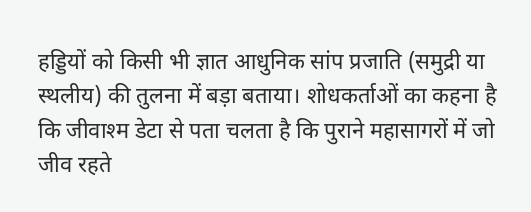हड्डियों को किसी भी ज्ञात आधुनिक सांप प्रजाति (समुद्री या स्थलीय) की तुलना में बड़ा बताया। शोधकर्ताओं का कहना है कि जीवाश्म डेटा से पता चलता है कि पुराने महासागरों में जो जीव रहते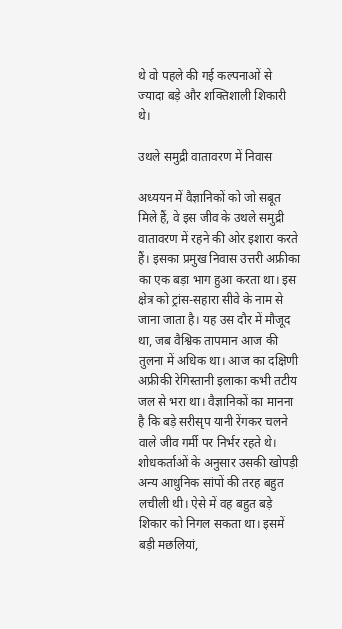थे वो पहले की गई कल्पनाओं से ज्यादा बड़े और शक्तिशाली शिकारी थे।

उथले समुद्री वातावरण में निवास

अध्ययन में वैज्ञानिकों को जो सबूत मिले हैं, वे इस जीव के उथले समुद्री वातावरण में रहने की ओर इशारा करते हैं। इसका प्रमुख निवास उत्तरी अफ्रीका का एक बड़ा भाग हुआ करता था। इस क्षेत्र को ट्रांस-सहारा सीवे के नाम से जाना जाता है। यह उस दौर में मौजूद था, जब वैश्विक तापमान आज की तुलना में अधिक था। आज का दक्षिणी अफ्रीकी रेगिस्तानी इलाका कभी तटीय जल से भरा था। वैज्ञानिकों का मानना है कि बड़े सरीसृप यानी रेंगकर चलने वाले जीव गर्मी पर निर्भर रहते थे। शोधकर्ताओं के अनुसार उसकी खोपड़ी अन्य आधुनिक सांपों की तरह बहुत लचीली थी। ऐसे में वह बहुत बड़े शिकार को निगल सकता था। इसमें बड़ी मछलियां,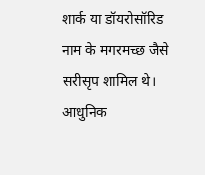शार्क या डॉयरोसॉरिड नाम के मगरमच्छ जैसे सरीसृप शामिल थे। आधुनिक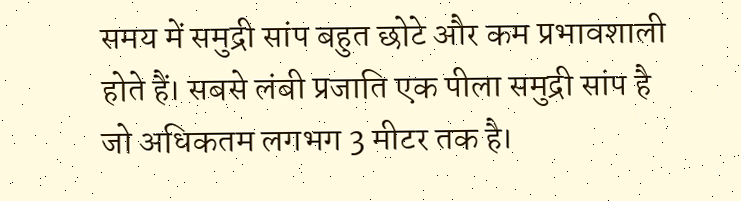समय में समुद्री सांप बहुत छोटे और कम प्रभावशाली होते हैं। सबसे लंबी प्रजाति एक पीला समुद्री सांप है जो अधिकतम लगभग 3 मीटर तक है।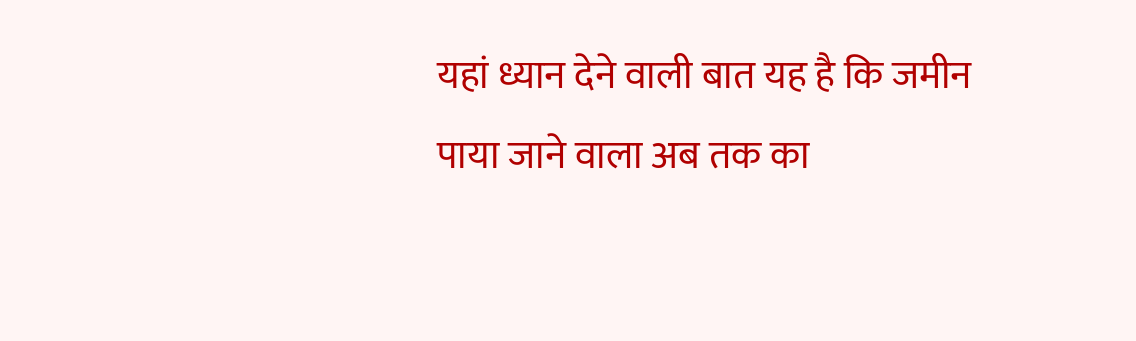यहां ध्यान देने वाली बात यह है कि जमीन पाया जाने वाला अब तक का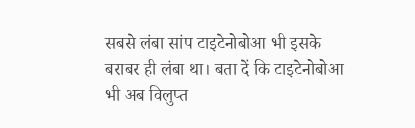सबसे लंबा सांप टाइटेनोबोआ भी इसके बराबर ही लंबा था। बता दें कि टाइटेनोबोआ भी अब विलुप्त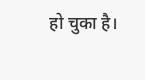हो चुका है।